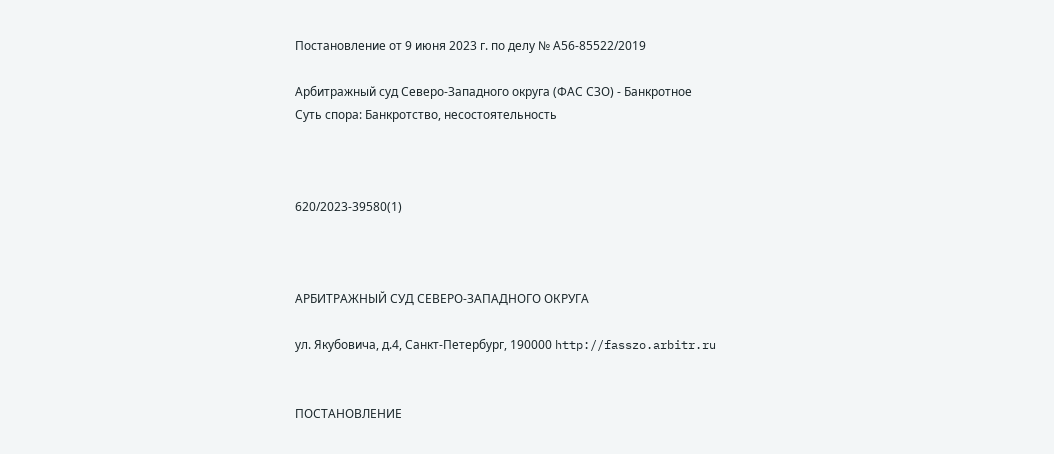Постановление от 9 июня 2023 г. по делу № А56-85522/2019

Арбитражный суд Северо-Западного округа (ФАС СЗО) - Банкротное
Суть спора: Банкротство, несостоятельность



620/2023-39580(1)



АРБИТРАЖНЫЙ СУД СЕВЕРО-ЗАПАДНОГО ОКРУГА

ул. Якубовича, д.4, Санкт-Петербург, 190000 http://fasszo.arbitr.ru


ПОСТАНОВЛЕНИЕ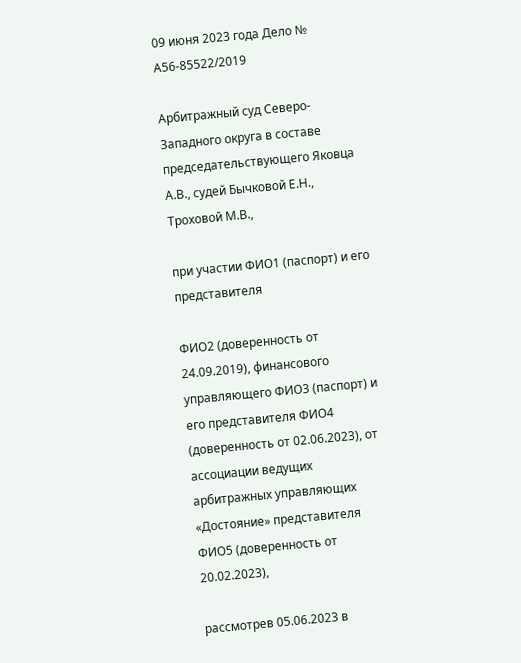09 июня 2023 года Дело № А56-85522/2019

Арбитражный суд Северо-Западного округа в составе председательствующего Яковца А.В., судей Бычковой Е.Н., Троховой М.В.,

при участии ФИО1 (паспорт) и его представителя

ФИО2 (доверенность от 24.09.2019), финансового управляющего ФИО3 (паспорт) и его представителя ФИО4 (доверенность от 02.06.2023), от ассоциации ведущих арбитражных управляющих «Достояние» представителя ФИО5 (доверенность от 20.02.2023),

рассмотрев 05.06.2023 в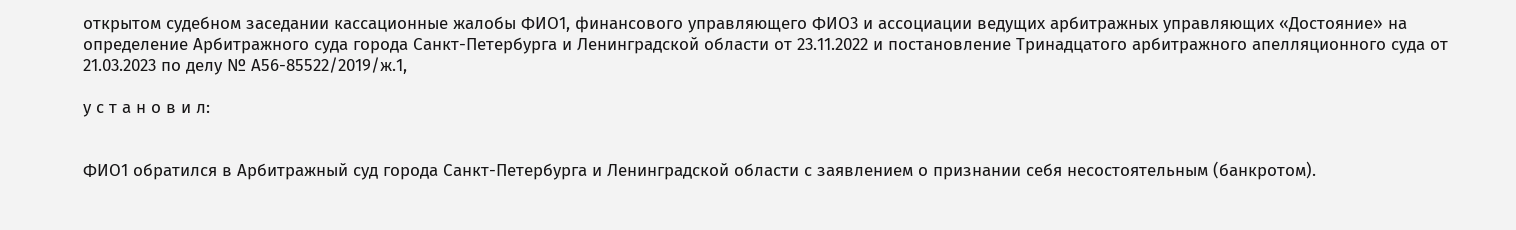открытом судебном заседании кассационные жалобы ФИО1, финансового управляющего ФИО3 и ассоциации ведущих арбитражных управляющих «Достояние» на определение Арбитражного суда города Санкт-Петербурга и Ленинградской области от 23.11.2022 и постановление Тринадцатого арбитражного апелляционного суда от 21.03.2023 по делу № А56-85522/2019/ж.1,

у с т а н о в и л:


ФИО1 обратился в Арбитражный суд города Санкт-Петербурга и Ленинградской области с заявлением о признании себя несостоятельным (банкротом).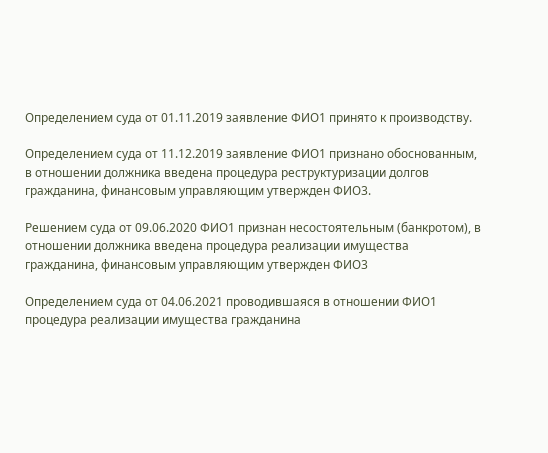Определением суда от 01.11.2019 заявление ФИО1 принято к производству.

Определением суда от 11.12.2019 заявление ФИО1 признано обоснованным, в отношении должника введена процедура реструктуризации долгов гражданина, финансовым управляющим утвержден ФИО3.

Решением суда от 09.06.2020 ФИО1 признан несостоятельным (банкротом), в отношении должника введена процедура реализации имущества гражданина, финансовым управляющим утвержден ФИО3

Определением суда от 04.06.2021 проводившаяся в отношении ФИО1 процедура реализации имущества гражданина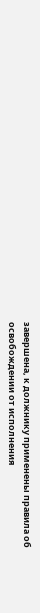завершена, к должнику применены правила об освобождении от исполнения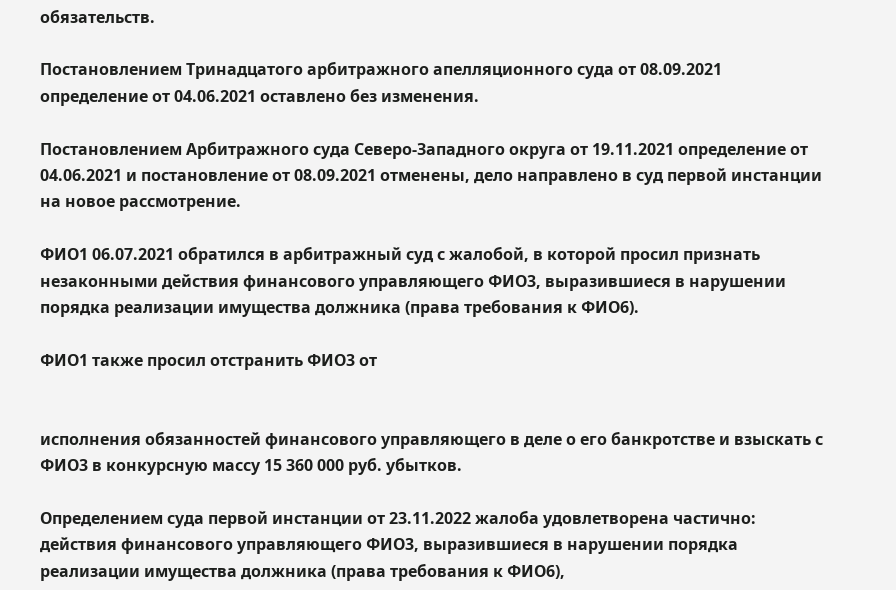обязательств.

Постановлением Тринадцатого арбитражного апелляционного суда от 08.09.2021 определение от 04.06.2021 оставлено без изменения.

Постановлением Арбитражного суда Северо-Западного округа от 19.11.2021 определение от 04.06.2021 и постановление от 08.09.2021 отменены, дело направлено в суд первой инстанции на новое рассмотрение.

ФИО1 06.07.2021 обратился в арбитражный суд с жалобой, в которой просил признать незаконными действия финансового управляющего ФИО3, выразившиеся в нарушении порядка реализации имущества должника (права требования к ФИО6).

ФИО1 также просил отстранить ФИО3 от


исполнения обязанностей финансового управляющего в деле о его банкротстве и взыскать с ФИО3 в конкурсную массу 15 360 000 руб. убытков.

Определением суда первой инстанции от 23.11.2022 жалоба удовлетворена частично: действия финансового управляющего ФИО3, выразившиеся в нарушении порядка реализации имущества должника (права требования к ФИО6),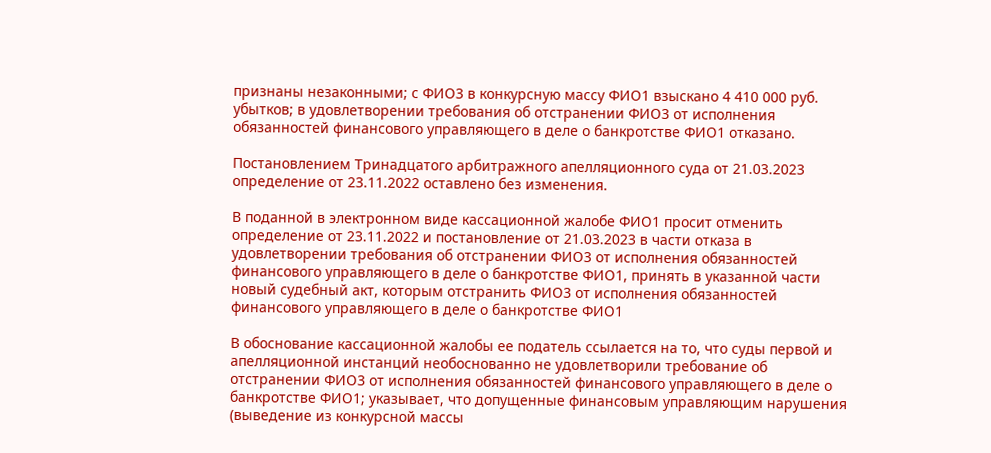признаны незаконными; с ФИО3 в конкурсную массу ФИО1 взыскано 4 410 000 руб. убытков; в удовлетворении требования об отстранении ФИО3 от исполнения обязанностей финансового управляющего в деле о банкротстве ФИО1 отказано.

Постановлением Тринадцатого арбитражного апелляционного суда от 21.03.2023 определение от 23.11.2022 оставлено без изменения.

В поданной в электронном виде кассационной жалобе ФИО1 просит отменить определение от 23.11.2022 и постановление от 21.03.2023 в части отказа в удовлетворении требования об отстранении ФИО3 от исполнения обязанностей финансового управляющего в деле о банкротстве ФИО1, принять в указанной части новый судебный акт, которым отстранить ФИО3 от исполнения обязанностей финансового управляющего в деле о банкротстве ФИО1

В обоснование кассационной жалобы ее податель ссылается на то, что суды первой и апелляционной инстанций необоснованно не удовлетворили требование об отстранении ФИО3 от исполнения обязанностей финансового управляющего в деле о банкротстве ФИО1; указывает, что допущенные финансовым управляющим нарушения (выведение из конкурсной массы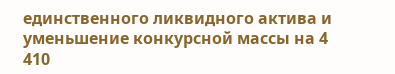единственного ликвидного актива и уменьшение конкурсной массы на 4 410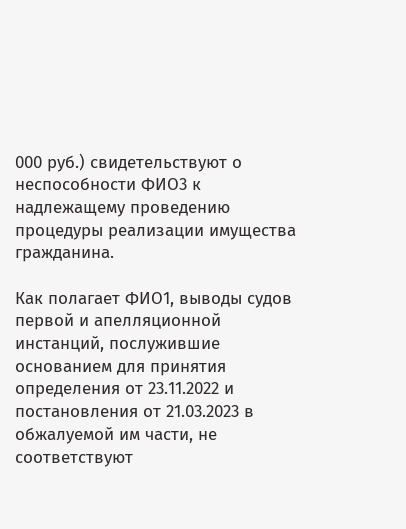000 руб.) свидетельствуют о неспособности ФИО3 к надлежащему проведению процедуры реализации имущества гражданина.

Как полагает ФИО1, выводы судов первой и апелляционной инстанций, послужившие основанием для принятия определения от 23.11.2022 и постановления от 21.03.2023 в обжалуемой им части, не соответствуют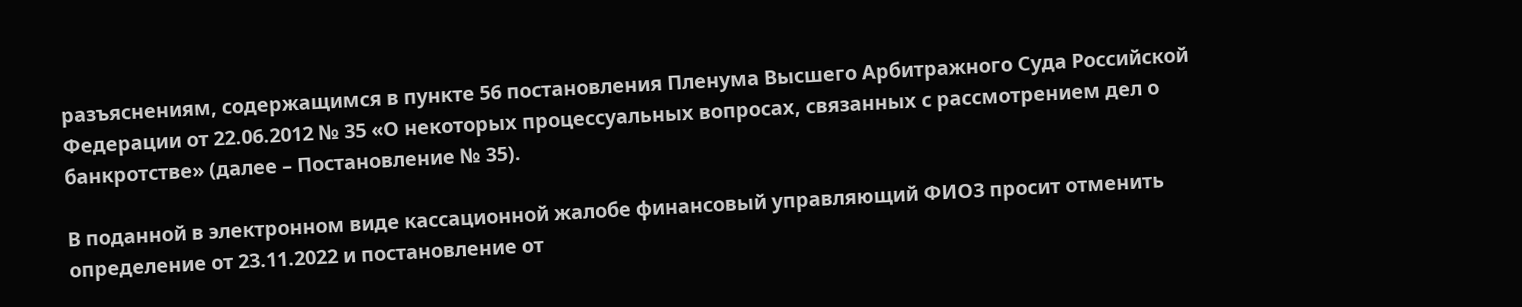разъяснениям, содержащимся в пункте 56 постановления Пленума Высшего Арбитражного Суда Российской Федерации от 22.06.2012 № 35 «О некоторых процессуальных вопросах, связанных с рассмотрением дел о банкротстве» (далее – Постановление № 35).

В поданной в электронном виде кассационной жалобе финансовый управляющий ФИО3 просит отменить определение от 23.11.2022 и постановление от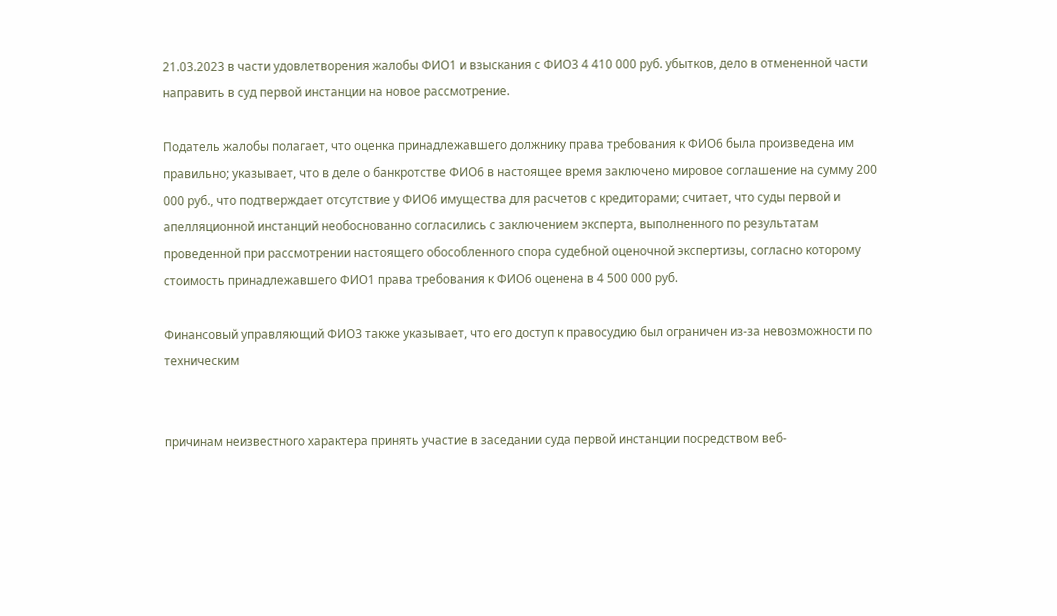21.03.2023 в части удовлетворения жалобы ФИО1 и взыскания с ФИО3 4 410 000 руб. убытков, дело в отмененной части направить в суд первой инстанции на новое рассмотрение.

Податель жалобы полагает, что оценка принадлежавшего должнику права требования к ФИО6 была произведена им правильно; указывает, что в деле о банкротстве ФИО6 в настоящее время заключено мировое соглашение на сумму 200 000 руб., что подтверждает отсутствие у ФИО6 имущества для расчетов с кредиторами; считает, что суды первой и апелляционной инстанций необоснованно согласились с заключением эксперта, выполненного по результатам проведенной при рассмотрении настоящего обособленного спора судебной оценочной экспертизы, согласно которому стоимость принадлежавшего ФИО1 права требования к ФИО6 оценена в 4 500 000 руб.

Финансовый управляющий ФИО3 также указывает, что его доступ к правосудию был ограничен из-за невозможности по техническим


причинам неизвестного характера принять участие в заседании суда первой инстанции посредством веб-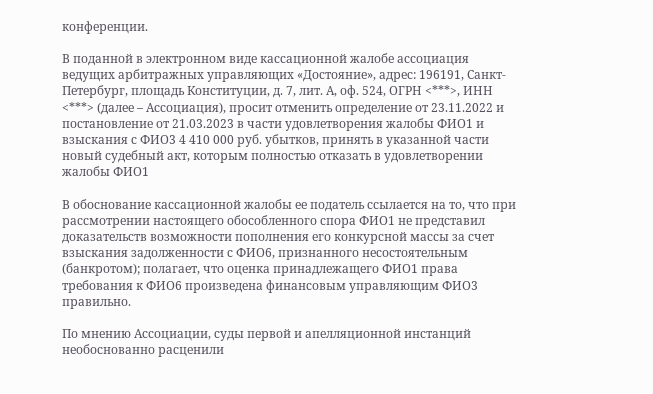конференции.

В поданной в электронном виде кассационной жалобе ассоциация ведущих арбитражных управляющих «Достояние», адрес: 196191, Санкт- Петербург, площадь Конституции, д. 7, лит. А, оф. 524, ОГРН <***>, ИНН <***> (далее – Ассоциация), просит отменить определение от 23.11.2022 и постановление от 21.03.2023 в части удовлетворения жалобы ФИО1 и взыскания с ФИО3 4 410 000 руб. убытков, принять в указанной части новый судебный акт, которым полностью отказать в удовлетворении жалобы ФИО1

В обоснование кассационной жалобы ее податель ссылается на то, что при рассмотрении настоящего обособленного спора ФИО1 не представил доказательств возможности пополнения его конкурсной массы за счет взыскания задолженности с ФИО6, признанного несостоятельным (банкротом); полагает, что оценка принадлежащего ФИО1 права требования к ФИО6 произведена финансовым управляющим ФИО3 правильно.

По мнению Ассоциации, суды первой и апелляционной инстанций необоснованно расценили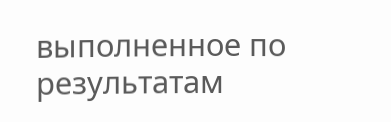выполненное по результатам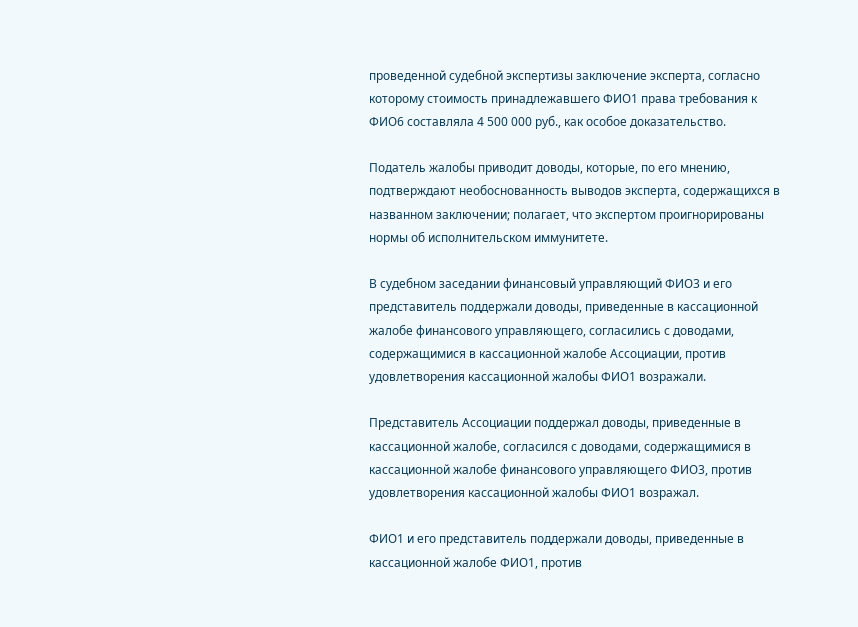проведенной судебной экспертизы заключение эксперта, согласно которому стоимость принадлежавшего ФИО1 права требования к ФИО6 составляла 4 500 000 руб., как особое доказательство.

Податель жалобы приводит доводы, которые, по его мнению, подтверждают необоснованность выводов эксперта, содержащихся в названном заключении; полагает, что экспертом проигнорированы нормы об исполнительском иммунитете.

В судебном заседании финансовый управляющий ФИО3 и его представитель поддержали доводы, приведенные в кассационной жалобе финансового управляющего, согласились с доводами, содержащимися в кассационной жалобе Ассоциации, против удовлетворения кассационной жалобы ФИО1 возражали.

Представитель Ассоциации поддержал доводы, приведенные в кассационной жалобе, согласился с доводами, содержащимися в кассационной жалобе финансового управляющего ФИО3, против удовлетворения кассационной жалобы ФИО1 возражал.

ФИО1 и его представитель поддержали доводы, приведенные в кассационной жалобе ФИО1, против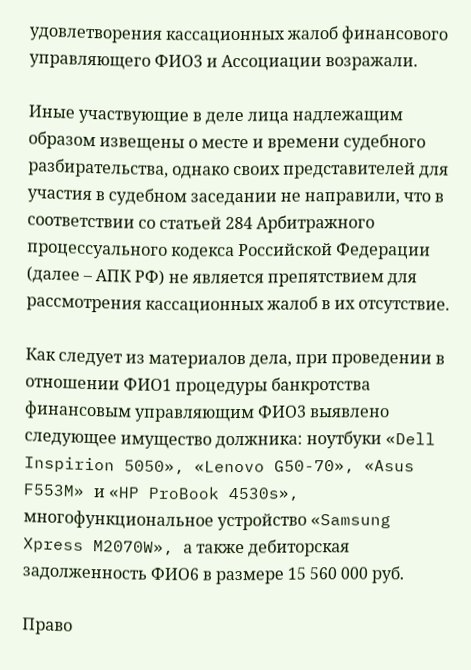удовлетворения кассационных жалоб финансового управляющего ФИО3 и Ассоциации возражали.

Иные участвующие в деле лица надлежащим образом извещены о месте и времени судебного разбирательства, однако своих представителей для участия в судебном заседании не направили, что в соответствии со статьей 284 Арбитражного процессуального кодекса Российской Федерации (далее – АПК РФ) не является препятствием для рассмотрения кассационных жалоб в их отсутствие.

Как следует из материалов дела, при проведении в отношении ФИО1 процедуры банкротства финансовым управляющим ФИО3 выявлено следующее имущество должника: ноутбуки «Dell Inspirion 5050», «Lenovo G50-70», «Asus F553M» и «HP ProBook 4530s», многофункциональное устройство «Samsung Xpress M2070W», а также дебиторская задолженность ФИО6 в размере 15 560 000 руб.

Право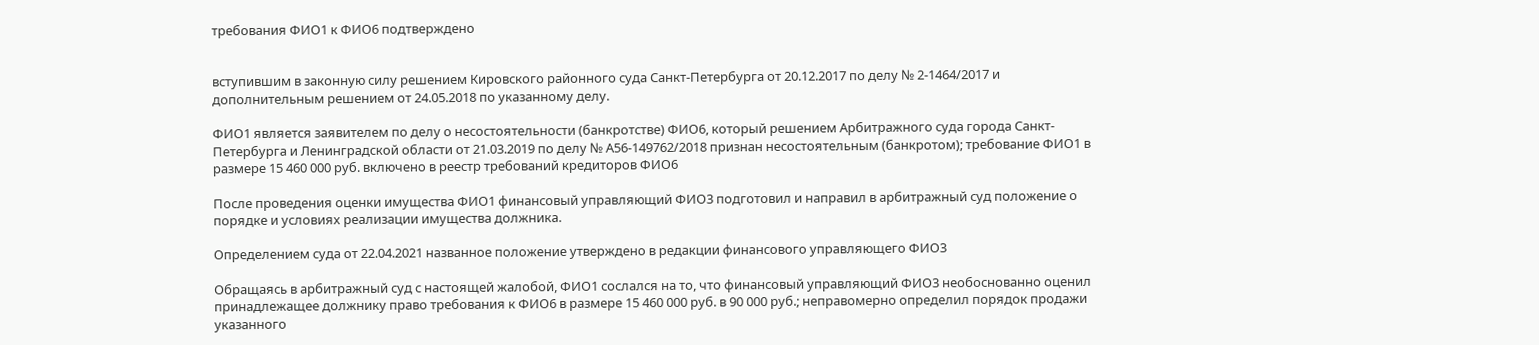требования ФИО1 к ФИО6 подтверждено


вступившим в законную силу решением Кировского районного суда Санкт-Петербурга от 20.12.2017 по делу № 2-1464/2017 и дополнительным решением от 24.05.2018 по указанному делу.

ФИО1 является заявителем по делу о несостоятельности (банкротстве) ФИО6, который решением Арбитражного суда города Санкт-Петербурга и Ленинградской области от 21.03.2019 по делу № А56-149762/2018 признан несостоятельным (банкротом); требование ФИО1 в размере 15 460 000 руб. включено в реестр требований кредиторов ФИО6

После проведения оценки имущества ФИО1 финансовый управляющий ФИО3 подготовил и направил в арбитражный суд положение о порядке и условиях реализации имущества должника.

Определением суда от 22.04.2021 названное положение утверждено в редакции финансового управляющего ФИО3

Обращаясь в арбитражный суд с настоящей жалобой, ФИО1 сослался на то, что финансовый управляющий ФИО3 необоснованно оценил принадлежащее должнику право требования к ФИО6 в размере 15 460 000 руб. в 90 000 руб.; неправомерно определил порядок продажи указанного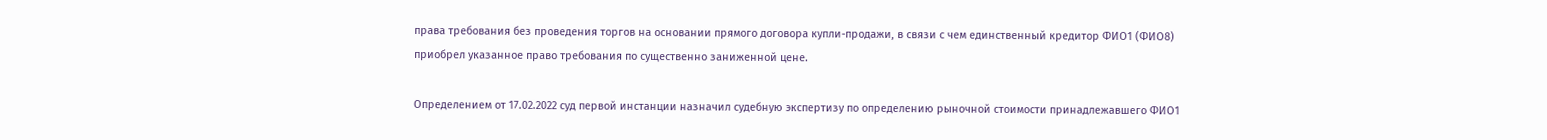права требования без проведения торгов на основании прямого договора купли-продажи, в связи с чем единственный кредитор ФИО1 (ФИО8) приобрел указанное право требования по существенно заниженной цене.

Определением от 17.02.2022 суд первой инстанции назначил судебную экспертизу по определению рыночной стоимости принадлежавшего ФИО1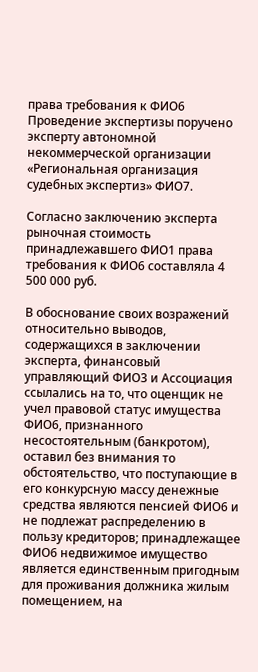права требования к ФИО6 Проведение экспертизы поручено эксперту автономной некоммерческой организации «Региональная организация судебных экспертиз» ФИО7.

Согласно заключению эксперта рыночная стоимость принадлежавшего ФИО1 права требования к ФИО6 составляла 4 500 000 руб.

В обоснование своих возражений относительно выводов, содержащихся в заключении эксперта, финансовый управляющий ФИО3 и Ассоциация ссылались на то, что оценщик не учел правовой статус имущества ФИО6, признанного несостоятельным (банкротом), оставил без внимания то обстоятельство, что поступающие в его конкурсную массу денежные средства являются пенсией ФИО6 и не подлежат распределению в пользу кредиторов; принадлежащее ФИО6 недвижимое имущество является единственным пригодным для проживания должника жилым помещением, на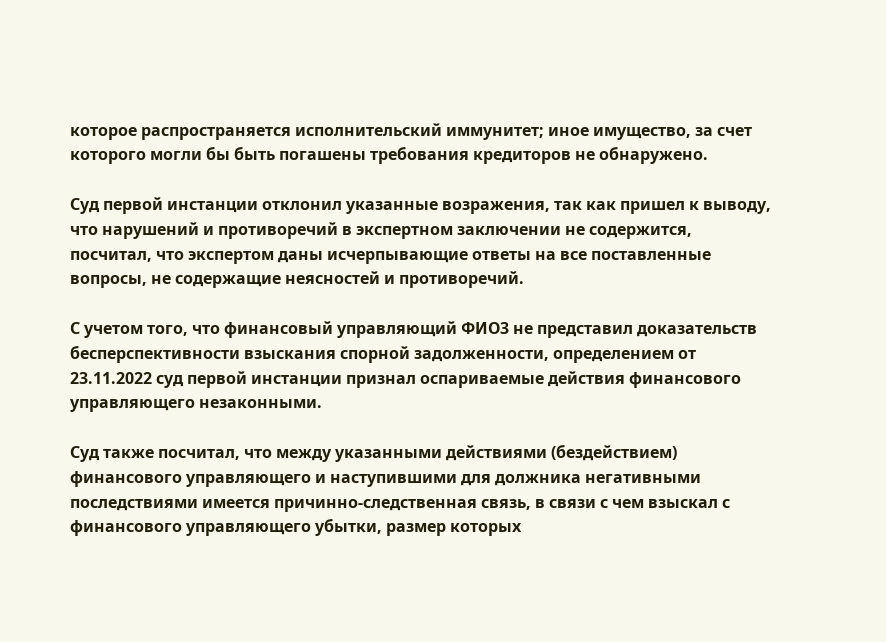которое распространяется исполнительский иммунитет; иное имущество, за счет которого могли бы быть погашены требования кредиторов не обнаружено.

Суд первой инстанции отклонил указанные возражения, так как пришел к выводу, что нарушений и противоречий в экспертном заключении не содержится, посчитал, что экспертом даны исчерпывающие ответы на все поставленные вопросы, не содержащие неясностей и противоречий.

С учетом того, что финансовый управляющий ФИО3 не представил доказательств бесперспективности взыскания спорной задолженности, определением от 23.11.2022 суд первой инстанции признал оспариваемые действия финансового управляющего незаконными.

Суд также посчитал, что между указанными действиями (бездействием) финансового управляющего и наступившими для должника негативными последствиями имеется причинно-следственная связь, в связи с чем взыскал с финансового управляющего убытки, размер которых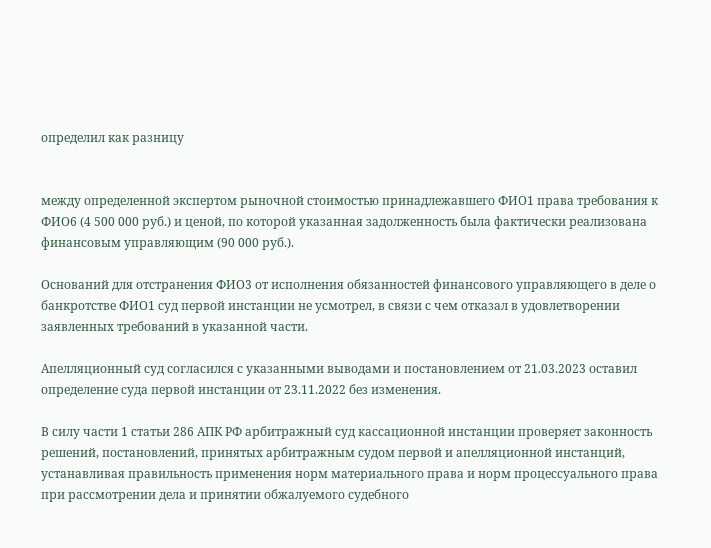определил как разницу


между определенной экспертом рыночной стоимостью принадлежавшего ФИО1 права требования к ФИО6 (4 500 000 руб.) и ценой, по которой указанная задолженность была фактически реализована финансовым управляющим (90 000 руб.).

Оснований для отстранения ФИО3 от исполнения обязанностей финансового управляющего в деле о банкротстве ФИО1 суд первой инстанции не усмотрел, в связи с чем отказал в удовлетворении заявленных требований в указанной части.

Апелляционный суд согласился с указанными выводами и постановлением от 21.03.2023 оставил определение суда первой инстанции от 23.11.2022 без изменения.

В силу части 1 статьи 286 АПК РФ арбитражный суд кассационной инстанции проверяет законность решений, постановлений, принятых арбитражным судом первой и апелляционной инстанций, устанавливая правильность применения норм материального права и норм процессуального права при рассмотрении дела и принятии обжалуемого судебного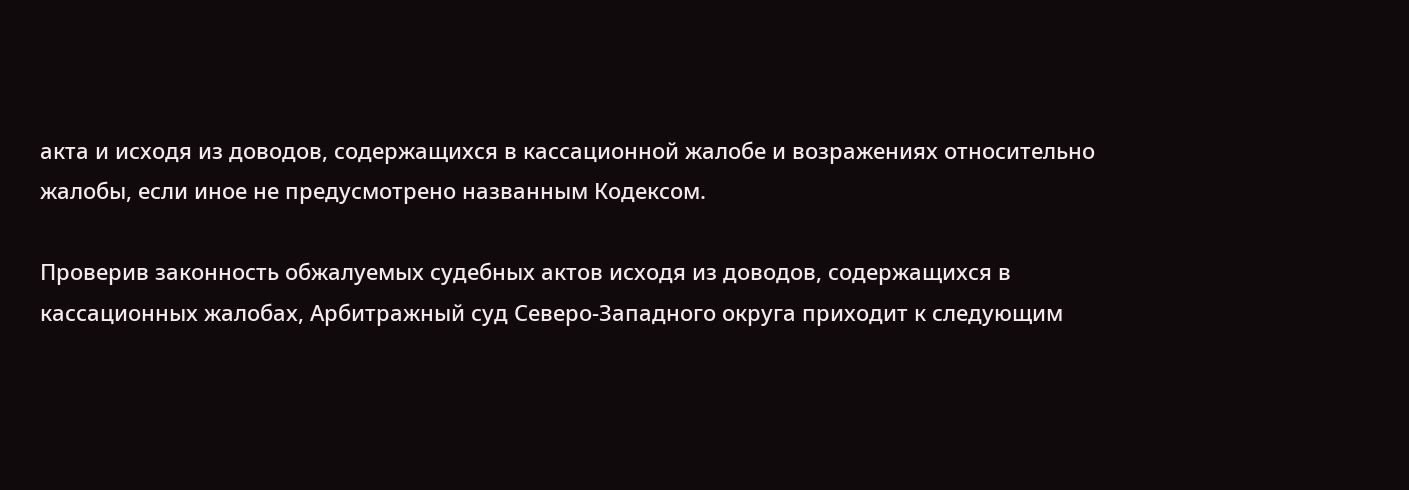акта и исходя из доводов, содержащихся в кассационной жалобе и возражениях относительно жалобы, если иное не предусмотрено названным Кодексом.

Проверив законность обжалуемых судебных актов исходя из доводов, содержащихся в кассационных жалобах, Арбитражный суд Северо-Западного округа приходит к следующим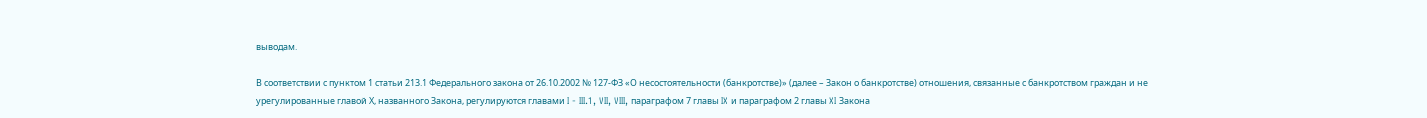выводам.

В соответствии с пунктом 1 статьи 213.1 Федерального закона от 26.10.2002 № 127-ФЗ «О несостоятельности (банкротстве)» (далее – Закон о банкротстве) отношения, связанные с банкротством граждан и не урегулированные главой Х, названного Закона, регулируются главами I - III.1, VII, VIII, параграфом 7 главы IX и параграфом 2 главы XI Закона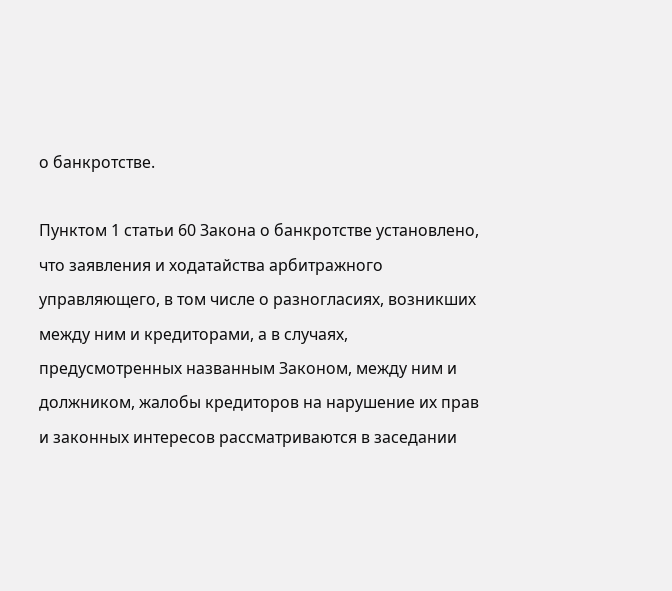о банкротстве.

Пунктом 1 статьи 60 Закона о банкротстве установлено, что заявления и ходатайства арбитражного управляющего, в том числе о разногласиях, возникших между ним и кредиторами, а в случаях, предусмотренных названным Законом, между ним и должником, жалобы кредиторов на нарушение их прав и законных интересов рассматриваются в заседании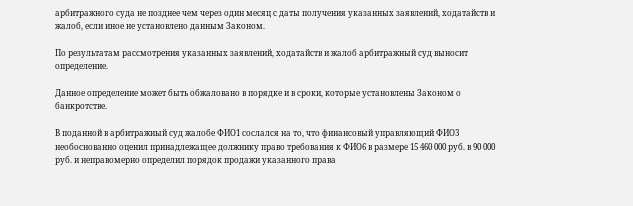арбитражного суда не позднее чем через один месяц с даты получения указанных заявлений, ходатайств и жалоб, если иное не установлено данным Законом.

По результатам рассмотрения указанных заявлений, ходатайств и жалоб арбитражный суд выносит определение.

Данное определение может быть обжаловано в порядке и в сроки, которые установлены Законом о банкротстве.

В поданной в арбитражный суд жалобе ФИО1 сослался на то, что финансовый управляющий ФИО3 необоснованно оценил принадлежащее должнику право требования к ФИО6 в размере 15 460 000 руб. в 90 000 руб. и неправомерно определил порядок продажи указанного права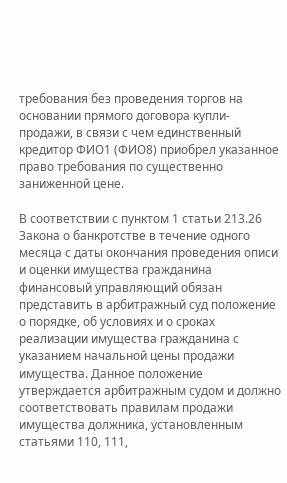требования без проведения торгов на основании прямого договора купли-продажи, в связи с чем единственный кредитор ФИО1 (ФИО8) приобрел указанное право требования по существенно заниженной цене.

В соответствии с пунктом 1 статьи 213.26 Закона о банкротстве в течение одного месяца с даты окончания проведения описи и оценки имущества гражданина финансовый управляющий обязан представить в арбитражный суд положение о порядке, об условиях и о сроках реализации имущества гражданина с указанием начальной цены продажи имущества. Данное положение утверждается арбитражным судом и должно соответствовать правилам продажи имущества должника, установленным статьями 110, 111,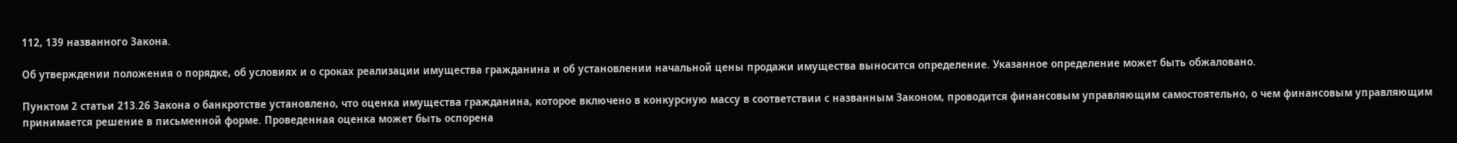112, 139 названного Закона.

Об утверждении положения о порядке, об условиях и о сроках реализации имущества гражданина и об установлении начальной цены продажи имущества выносится определение. Указанное определение может быть обжаловано.

Пунктом 2 статьи 213.26 Закона о банкротстве установлено, что оценка имущества гражданина, которое включено в конкурсную массу в соответствии с названным Законом, проводится финансовым управляющим самостоятельно, о чем финансовым управляющим принимается решение в письменной форме. Проведенная оценка может быть оспорена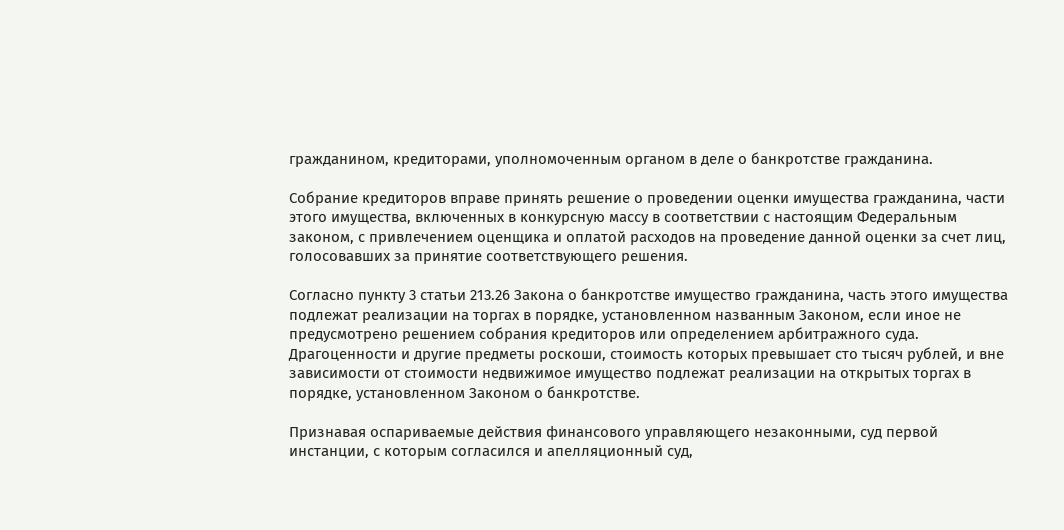гражданином, кредиторами, уполномоченным органом в деле о банкротстве гражданина.

Собрание кредиторов вправе принять решение о проведении оценки имущества гражданина, части этого имущества, включенных в конкурсную массу в соответствии с настоящим Федеральным законом, с привлечением оценщика и оплатой расходов на проведение данной оценки за счет лиц, голосовавших за принятие соответствующего решения.

Согласно пункту 3 статьи 213.26 Закона о банкротстве имущество гражданина, часть этого имущества подлежат реализации на торгах в порядке, установленном названным Законом, если иное не предусмотрено решением собрания кредиторов или определением арбитражного суда. Драгоценности и другие предметы роскоши, стоимость которых превышает сто тысяч рублей, и вне зависимости от стоимости недвижимое имущество подлежат реализации на открытых торгах в порядке, установленном Законом о банкротстве.

Признавая оспариваемые действия финансового управляющего незаконными, суд первой инстанции, с которым согласился и апелляционный суд,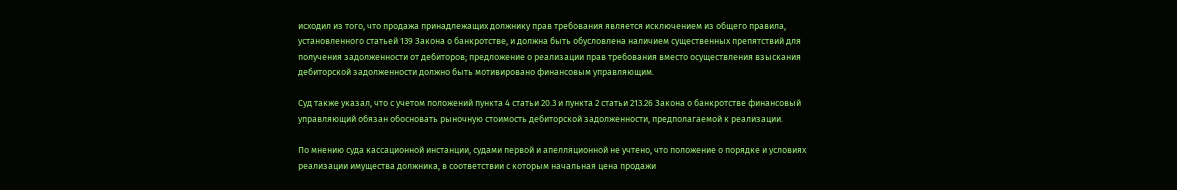исходил из того, что продажа принадлежащих должнику прав требования является исключением из общего правила, установленного статьей 139 Закона о банкротстве, и должна быть обусловлена наличием существенных препятствий для получения задолженности от дебиторов; предложение о реализации прав требования вместо осуществления взыскания дебиторской задолженности должно быть мотивировано финансовым управляющим.

Суд также указал, что с учетом положений пункта 4 статьи 20.3 и пункта 2 статьи 213.26 Закона о банкротстве финансовый управляющий обязан обосновать рыночную стоимость дебиторской задолженности, предполагаемой к реализации.

По мнению суда кассационной инстанции, судами первой и апелляционной не учтено, что положение о порядке и условиях реализации имущества должника, в соответствии с которым начальная цена продажи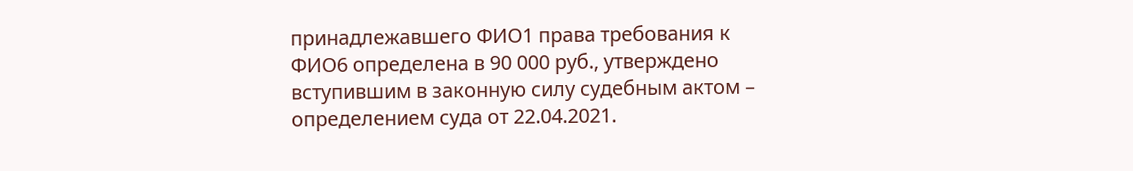принадлежавшего ФИО1 права требования к ФИО6 определена в 90 000 руб., утверждено вступившим в законную силу судебным актом – определением суда от 22.04.2021.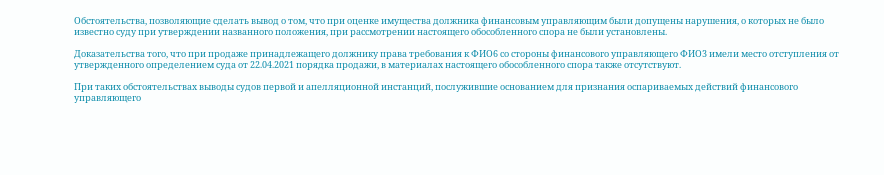Обстоятельства, позволяющие сделать вывод о том, что при оценке имущества должника финансовым управляющим были допущены нарушения, о которых не было известно суду при утверждении названного положения, при рассмотрении настоящего обособленного спора не были установлены.

Доказательства того, что при продаже принадлежащего должнику права требования к ФИО6 со стороны финансового управляющего ФИО3 имели место отступления от утвержденного определением суда от 22.04.2021 порядка продажи, в материалах настоящего обособленного спора также отсутствуют.

При таких обстоятельствах выводы судов первой и апелляционной инстанций, послужившие основанием для признания оспариваемых действий финансового управляющего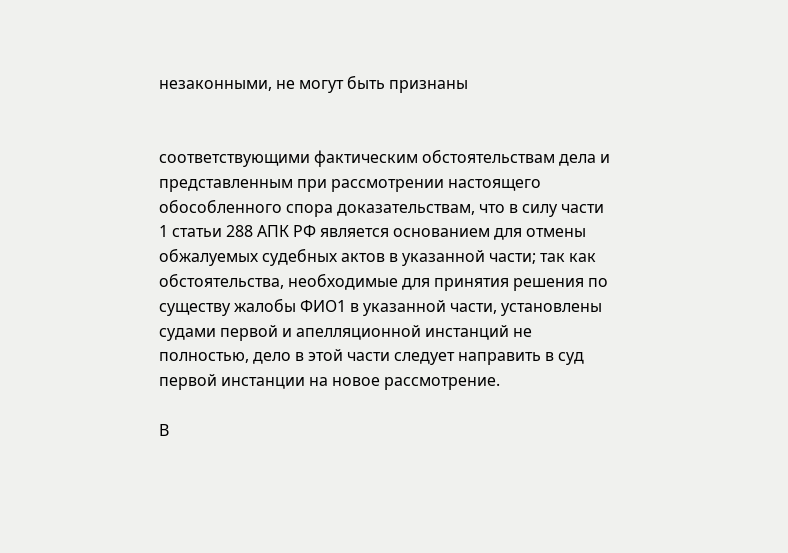незаконными, не могут быть признаны


соответствующими фактическим обстоятельствам дела и представленным при рассмотрении настоящего обособленного спора доказательствам, что в силу части 1 статьи 288 АПК РФ является основанием для отмены обжалуемых судебных актов в указанной части; так как обстоятельства, необходимые для принятия решения по существу жалобы ФИО1 в указанной части, установлены судами первой и апелляционной инстанций не полностью, дело в этой части следует направить в суд первой инстанции на новое рассмотрение.

В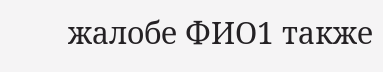жалобе ФИО1 также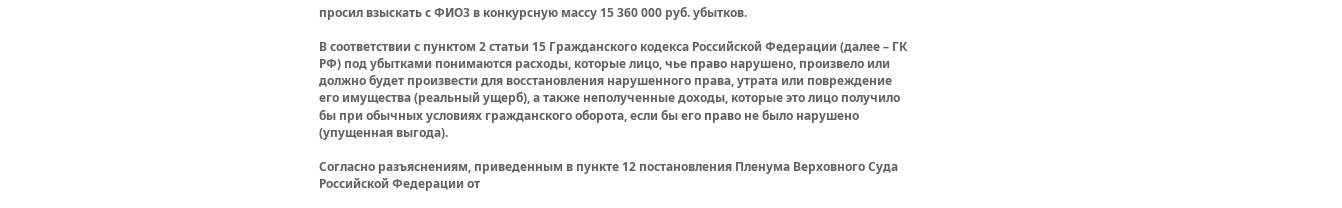просил взыскать с ФИО3 в конкурсную массу 15 360 000 руб. убытков.

В соответствии с пунктом 2 статьи 15 Гражданского кодекса Российской Федерации (далее – ГК РФ) под убытками понимаются расходы, которые лицо, чье право нарушено, произвело или должно будет произвести для восстановления нарушенного права, утрата или повреждение его имущества (реальный ущерб), а также неполученные доходы, которые это лицо получило бы при обычных условиях гражданского оборота, если бы его право не было нарушено (упущенная выгода).

Согласно разъяснениям, приведенным в пункте 12 постановления Пленума Верховного Суда Российской Федерации от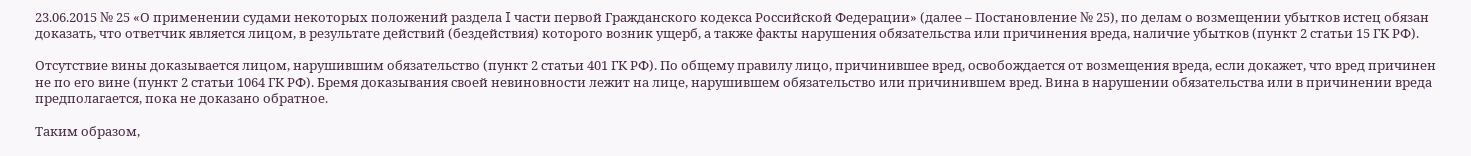23.06.2015 № 25 «О применении судами некоторых положений раздела I части первой Гражданского кодекса Российской Федерации» (далее – Постановление № 25), по делам о возмещении убытков истец обязан доказать, что ответчик является лицом, в результате действий (бездействия) которого возник ущерб, а также факты нарушения обязательства или причинения вреда, наличие убытков (пункт 2 статьи 15 ГК РФ).

Отсутствие вины доказывается лицом, нарушившим обязательство (пункт 2 статьи 401 ГК РФ). По общему правилу лицо, причинившее вред, освобождается от возмещения вреда, если докажет, что вред причинен не по его вине (пункт 2 статьи 1064 ГК РФ). Бремя доказывания своей невиновности лежит на лице, нарушившем обязательство или причинившем вред. Вина в нарушении обязательства или в причинении вреда предполагается, пока не доказано обратное.

Таким образом,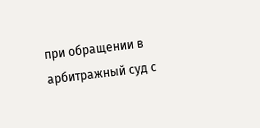при обращении в арбитражный суд с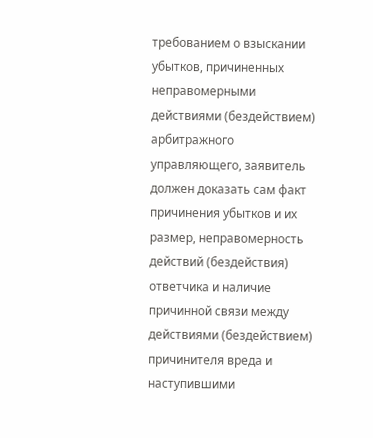требованием о взыскании убытков, причиненных неправомерными действиями (бездействием) арбитражного управляющего, заявитель должен доказать сам факт причинения убытков и их размер, неправомерность действий (бездействия) ответчика и наличие причинной связи между действиями (бездействием) причинителя вреда и наступившими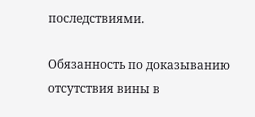последствиями.

Обязанность по доказыванию отсутствия вины в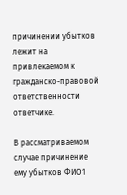причинении убытков лежит на привлекаемом к гражданско-правовой ответственности ответчике.

В рассматриваемом случае причинение ему убытков ФИО1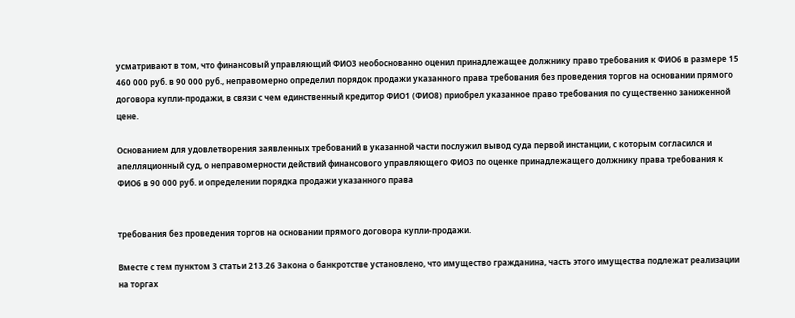усматривают в том, что финансовый управляющий ФИО3 необоснованно оценил принадлежащее должнику право требования к ФИО6 в размере 15 460 000 руб. в 90 000 руб., неправомерно определил порядок продажи указанного права требования без проведения торгов на основании прямого договора купли-продажи, в связи с чем единственный кредитор ФИО1 (ФИО8) приобрел указанное право требования по существенно заниженной цене.

Основанием для удовлетворения заявленных требований в указанной части послужил вывод суда первой инстанции, с которым согласился и апелляционный суд, о неправомерности действий финансового управляющего ФИО3 по оценке принадлежащего должнику права требования к ФИО6 в 90 000 руб. и определении порядка продажи указанного права


требования без проведения торгов на основании прямого договора купли-продажи.

Вместе с тем пунктом 3 статьи 213.26 Закона о банкротстве установлено, что имущество гражданина, часть этого имущества подлежат реализации на торгах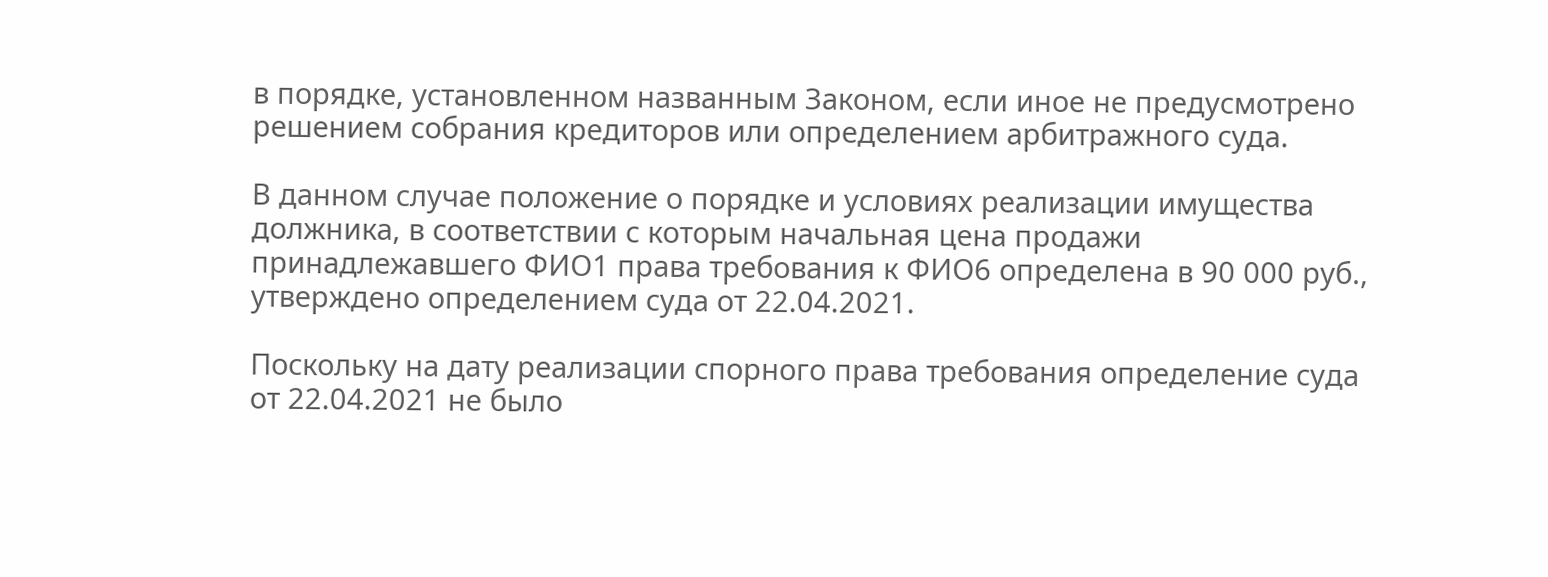в порядке, установленном названным Законом, если иное не предусмотрено решением собрания кредиторов или определением арбитражного суда.

В данном случае положение о порядке и условиях реализации имущества должника, в соответствии с которым начальная цена продажи принадлежавшего ФИО1 права требования к ФИО6 определена в 90 000 руб., утверждено определением суда от 22.04.2021.

Поскольку на дату реализации спорного права требования определение суда от 22.04.2021 не было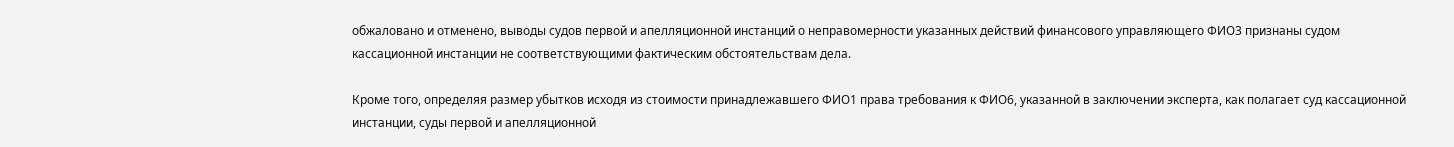обжаловано и отменено, выводы судов первой и апелляционной инстанций о неправомерности указанных действий финансового управляющего ФИО3 признаны судом кассационной инстанции не соответствующими фактическим обстоятельствам дела.

Кроме того, определяя размер убытков исходя из стоимости принадлежавшего ФИО1 права требования к ФИО6, указанной в заключении эксперта, как полагает суд кассационной инстанции, суды первой и апелляционной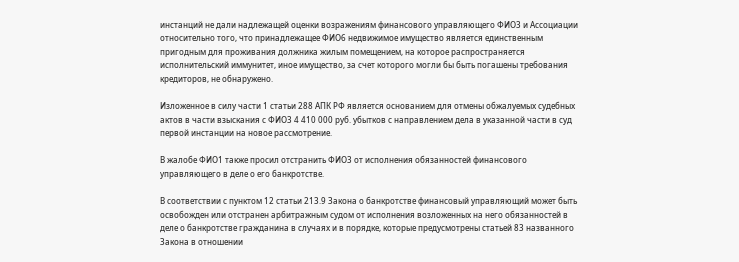инстанций не дали надлежащей оценки возражениям финансового управляющего ФИО3 и Ассоциации относительно того, что принадлежащее ФИО6 недвижимое имущество является единственным пригодным для проживания должника жилым помещением, на которое распространяется исполнительский иммунитет, иное имущество, за счет которого могли бы быть погашены требования кредиторов, не обнаружено.

Изложенное в силу части 1 статьи 288 АПК РФ является основанием для отмены обжалуемых судебных актов в части взыскания с ФИО3 4 410 000 руб. убытков с направлением дела в указанной части в суд первой инстанции на новое рассмотрение.

В жалобе ФИО1 также просил отстранить ФИО3 от исполнения обязанностей финансового управляющего в деле о его банкротстве.

В соответствии с пунктом 12 статьи 213.9 Закона о банкротстве финансовый управляющий может быть освобожден или отстранен арбитражным судом от исполнения возложенных на него обязанностей в деле о банкротстве гражданина в случаях и в порядке, которые предусмотрены статьей 83 названного Закона в отношении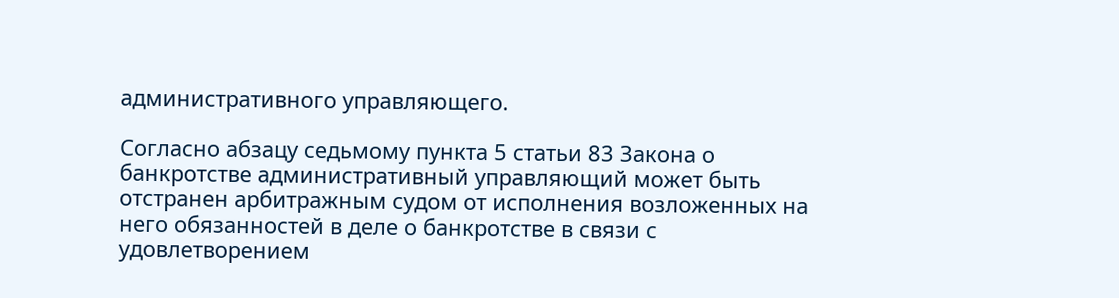административного управляющего.

Согласно абзацу седьмому пункта 5 статьи 83 Закона о банкротстве административный управляющий может быть отстранен арбитражным судом от исполнения возложенных на него обязанностей в деле о банкротстве в связи с удовлетворением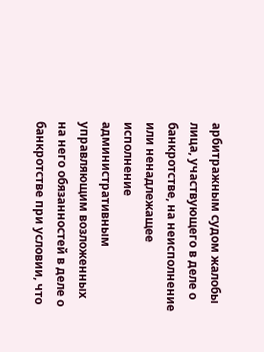арбитражным судом жалобы лица, участвующего в деле о банкротстве, на неисполнение или ненадлежащее исполнение административным управляющим возложенных на него обязанностей в деле о банкротстве при условии, что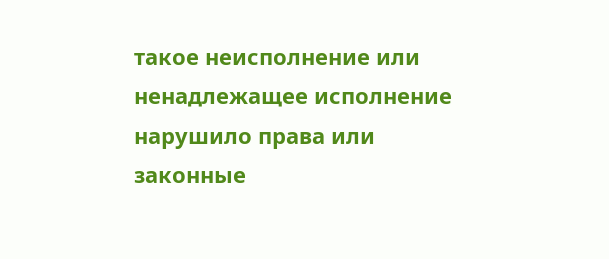такое неисполнение или ненадлежащее исполнение нарушило права или законные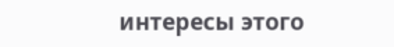интересы этого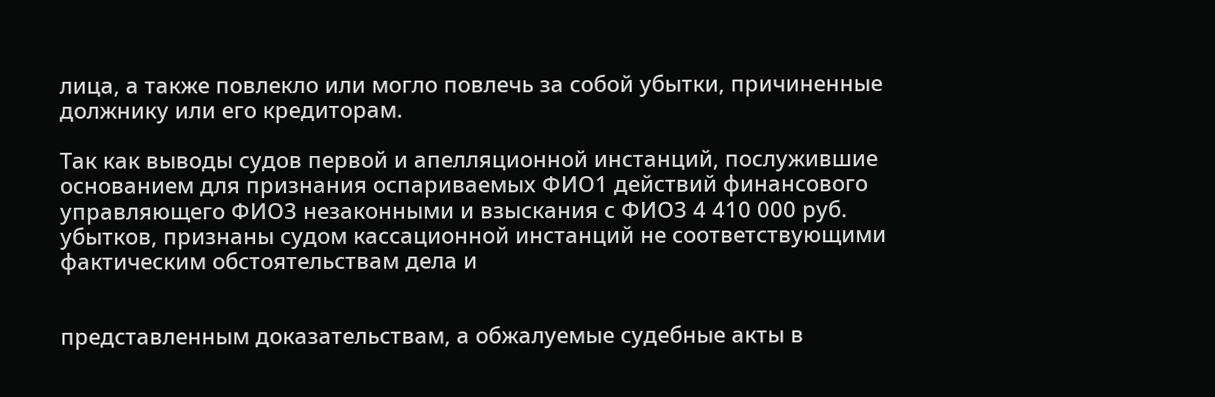лица, а также повлекло или могло повлечь за собой убытки, причиненные должнику или его кредиторам.

Так как выводы судов первой и апелляционной инстанций, послужившие основанием для признания оспариваемых ФИО1 действий финансового управляющего ФИО3 незаконными и взыскания с ФИО3 4 410 000 руб. убытков, признаны судом кассационной инстанций не соответствующими фактическим обстоятельствам дела и


представленным доказательствам, а обжалуемые судебные акты в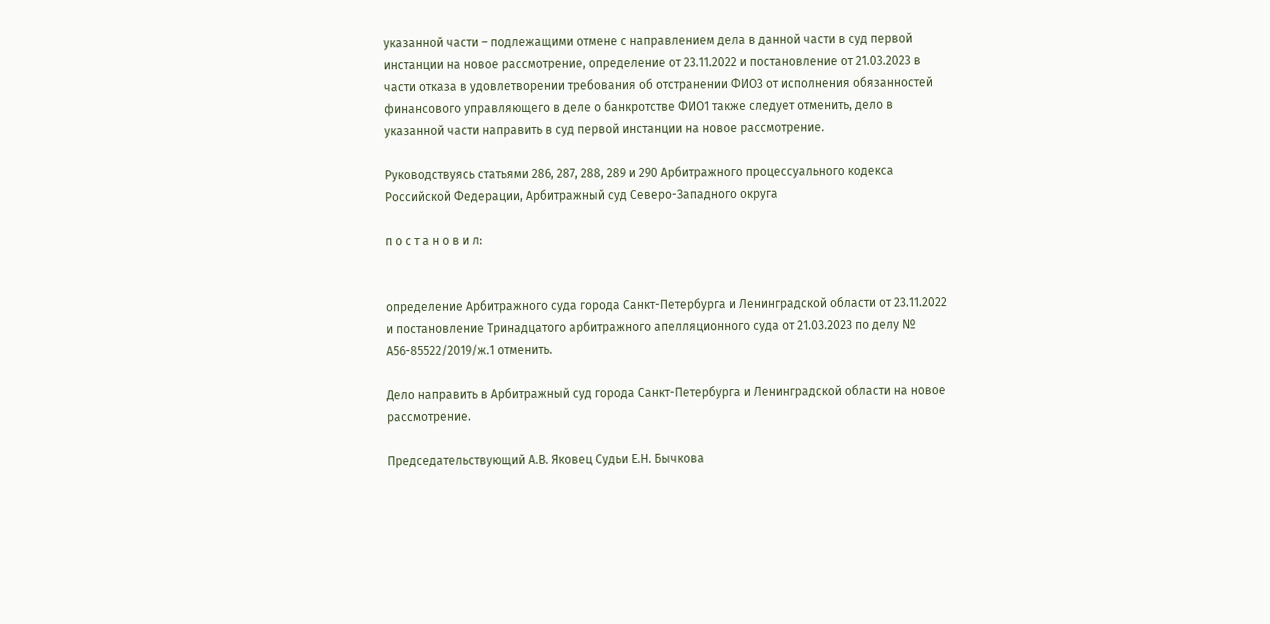указанной части – подлежащими отмене с направлением дела в данной части в суд первой инстанции на новое рассмотрение, определение от 23.11.2022 и постановление от 21.03.2023 в части отказа в удовлетворении требования об отстранении ФИО3 от исполнения обязанностей финансового управляющего в деле о банкротстве ФИО1 также следует отменить, дело в указанной части направить в суд первой инстанции на новое рассмотрение.

Руководствуясь статьями 286, 287, 288, 289 и 290 Арбитражного процессуального кодекса Российской Федерации, Арбитражный суд Северо-Западного округа

п о с т а н о в и л:


определение Арбитражного суда города Санкт-Петербурга и Ленинградской области от 23.11.2022 и постановление Тринадцатого арбитражного апелляционного суда от 21.03.2023 по делу № А56-85522/2019/ж.1 отменить.

Дело направить в Арбитражный суд города Санкт-Петербурга и Ленинградской области на новое рассмотрение.

Председательствующий А.В. Яковец Судьи Е.Н. Бычкова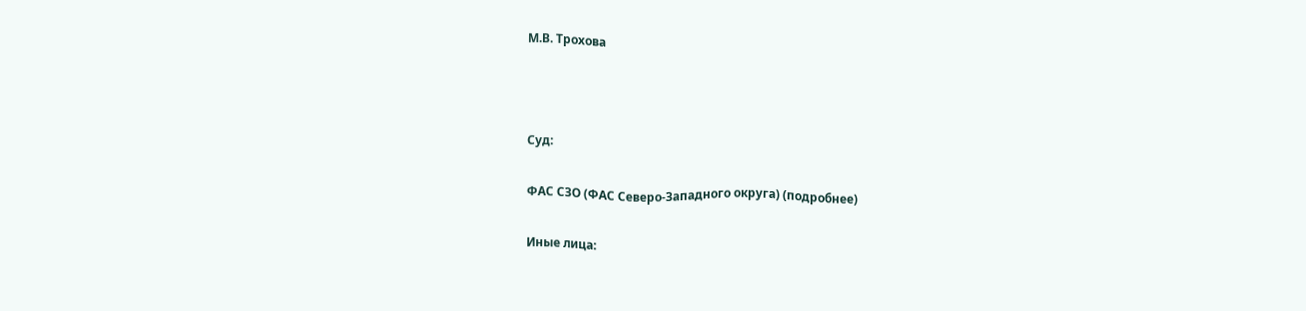М.В. Трохова



Суд:

ФАС СЗО (ФАС Северо-Западного округа) (подробнее)

Иные лица: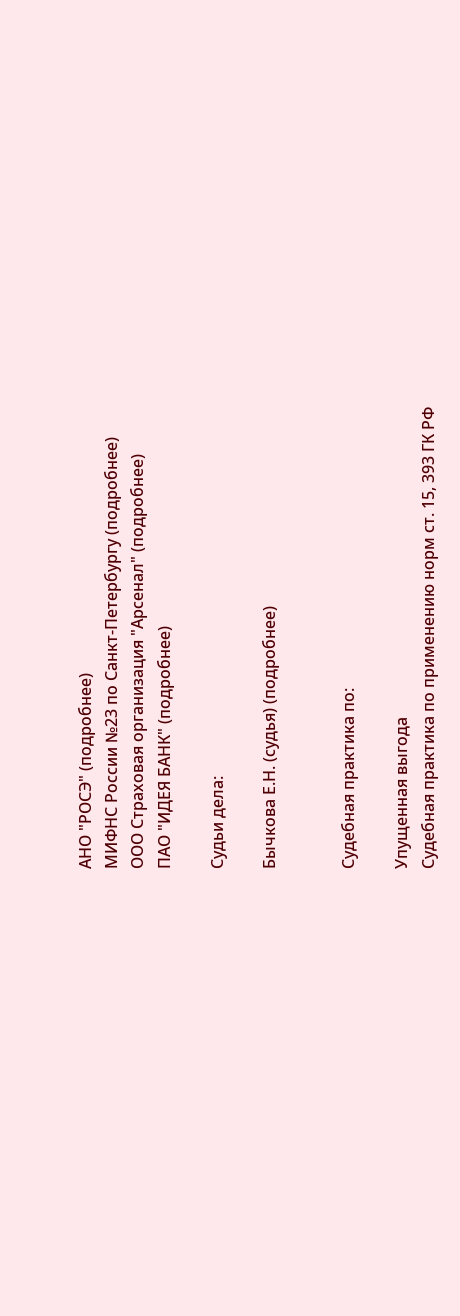АНО "РОСЭ" (подробнее)
МИФНС России №23 по Санкт-Петербургу (подробнее)
ООО Страховая организация "Арсенал" (подробнее)
ПАО "ИДЕЯ БАНК" (подробнее)

Судьи дела:

Бычкова Е.Н. (судья) (подробнее)


Судебная практика по:

Упущенная выгода
Судебная практика по применению норм ст. 15, 393 ГК РФ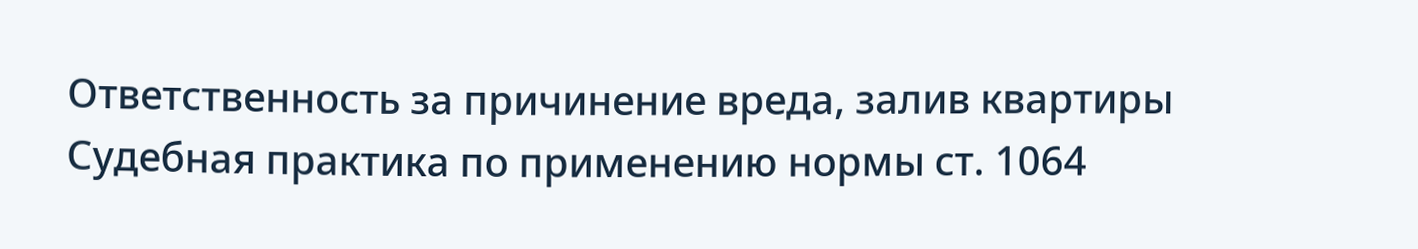Ответственность за причинение вреда, залив квартиры
Судебная практика по применению нормы ст. 1064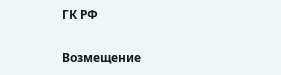ГК РФ

Возмещение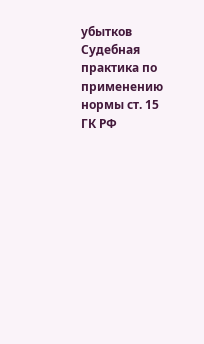убытков
Судебная практика по применению нормы ст. 15 ГК РФ